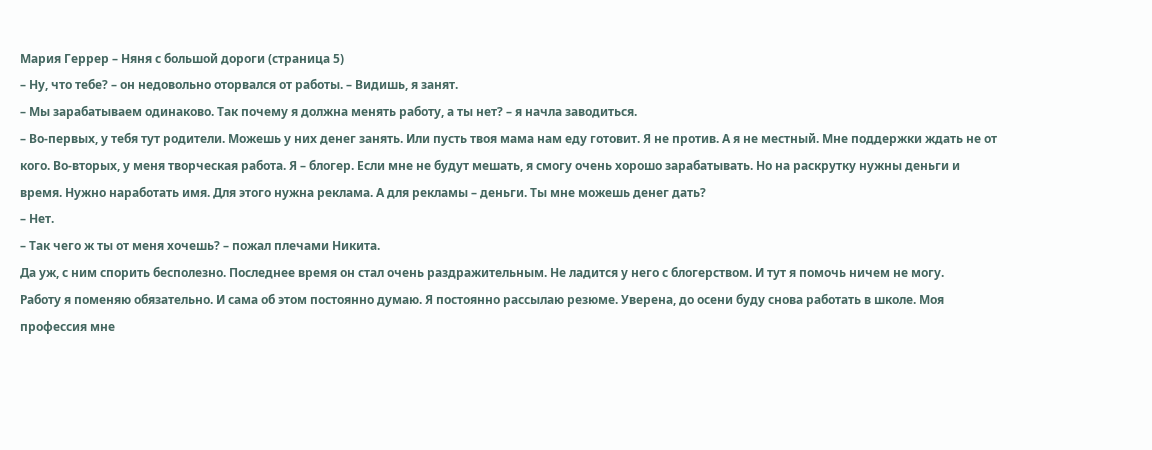Мария Геррер – Няня с большой дороги (страница 5)
– Ну, что тебе? – он недовольно оторвался от работы. – Видишь, я занят.
– Мы зарабатываем одинаково. Так почему я должна менять работу, а ты нет? – я начла заводиться.
– Во-первых, у тебя тут родители. Можешь у них денег занять. Или пусть твоя мама нам еду готовит. Я не против. А я не местный. Мне поддержки ждать не от кого. Во-вторых, у меня творческая работа. Я – блогер. Если мне не будут мешать, я смогу очень хорошо зарабатывать. Но на раскрутку нужны деньги и время. Нужно наработать имя. Для этого нужна реклама. А для рекламы – деньги. Ты мне можешь денег дать?
– Нет.
– Так чего ж ты от меня хочешь? – пожал плечами Никита.
Да уж, с ним спорить бесполезно. Последнее время он стал очень раздражительным. Не ладится у него с блогерством. И тут я помочь ничем не могу.
Работу я поменяю обязательно. И сама об этом постоянно думаю. Я постоянно рассылаю резюме. Уверена, до осени буду снова работать в школе. Моя профессия мне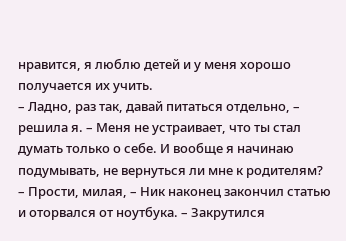нравится, я люблю детей и у меня хорошо получается их учить.
– Ладно, раз так, давай питаться отдельно, – решила я. – Меня не устраивает, что ты стал думать только о себе. И вообще я начинаю подумывать, не вернуться ли мне к родителям?
– Прости, милая, – Ник наконец закончил статью и оторвался от ноутбука. – Закрутился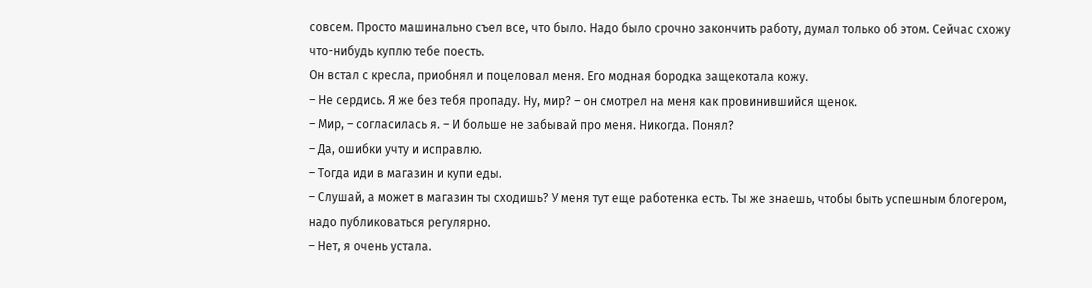совсем. Просто машинально съел все, что было. Надо было срочно закончить работу, думал только об этом. Сейчас схожу что-нибудь куплю тебе поесть.
Он встал с кресла, приобнял и поцеловал меня. Его модная бородка защекотала кожу.
– Не сердись. Я же без тебя пропаду. Ну, мир? – он смотрел на меня как провинившийся щенок.
– Мир, – согласилась я. – И больше не забывай про меня. Никогда. Понял?
– Да, ошибки учту и исправлю.
– Тогда иди в магазин и купи еды.
– Слушай, а может в магазин ты сходишь? У меня тут еще работенка есть. Ты же знаешь, чтобы быть успешным блогером, надо публиковаться регулярно.
– Нет, я очень устала.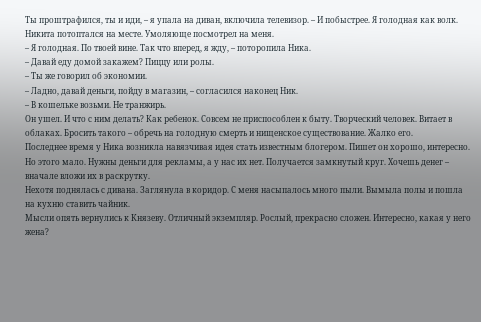Ты проштрафился, ты и иди, – я упала на диван, включила телевизор. – И побыстрее. Я голодная как волк.
Никита потоптался на месте. Умоляюще посмотрел на меня.
– Я голодная. По твоей вине. Так что вперед, я жду, – поторопила Ника.
– Давай еду домой закажем? Пиццу или ролы.
– Ты же говорил об экономии.
– Ладно, давай деньги, пойду в магазин, – согласился наконец Ник.
– В кошельке возьми. Не транжирь.
Он ушел. И что с ним делать? Как ребенок. Совсем не приспособлен к быту. Творческий человек. Витает в облаках. Бросить такого – обречь на голодную смерть и нищенское существование. Жалко его.
Последнее время у Ника возникла навязчивая идея стать известным блогером. Пишет он хорошо, интересно. Но этого мало. Нужны деньги для рекламы, а у нас их нет. Получается замкнутый круг. Хочешь денег – вначале вложи их в раскрутку.
Нехотя поднялась с дивана. Заглянула в коридор. С меня насыпалось много пыли. Вымыла полы и пошла на кухню ставить чайник.
Мысли опять вернулись к Князеву. Отличный экземпляр. Рослый, прекрасно сложен. Интересно, какая у него жена?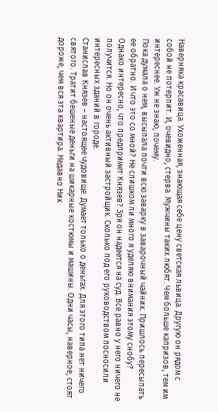Наверняка красавица. Ухоженная, знающая себе цену светская львица. Другую он рядом с собой не потерпит. И, очевидно, стерва. Мужчины таких любят. Чем больше капризов, тем им интереснее. Уж не знаю, почему.
Пока думала о нем, высыпала почти всю заварку в заварочный чайник. Пришлось пересыпать ее обратно. И что это со мной? Не слишком ли много я уделяю внимания этому снобу?
Однако интересно, что предпримет Князев? Зря он надеется на суд. Все равно у него ничего не получится. Но он очень активный застройщик. Сколько под его руководством посносили интересных зданий в городе.
Станислав Князев – настоящее чудовище. Думает только о деньгах. Для этого типа нет ничего святого. Тратит бешеные деньги на шикарные костюмы и машины. Одни часы, наверное, стоят дороже, чем вся эта квартира. Недавно Ник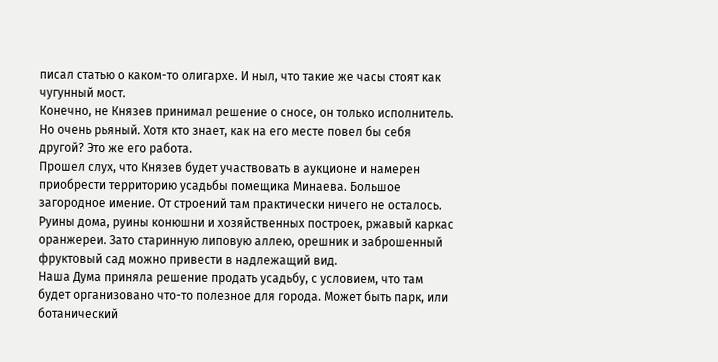писал статью о каком-то олигархе. И ныл, что такие же часы стоят как чугунный мост.
Конечно, не Князев принимал решение о сносе, он только исполнитель. Но очень рьяный. Хотя кто знает, как на его месте повел бы себя другой? Это же его работа.
Прошел слух, что Князев будет участвовать в аукционе и намерен приобрести территорию усадьбы помещика Минаева. Большое загородное имение. От строений там практически ничего не осталось. Руины дома, руины конюшни и хозяйственных построек, ржавый каркас оранжереи. Зато старинную липовую аллею, орешник и заброшенный фруктовый сад можно привести в надлежащий вид.
Наша Дума приняла решение продать усадьбу, с условием, что там будет организовано что-то полезное для города. Может быть парк, или ботанический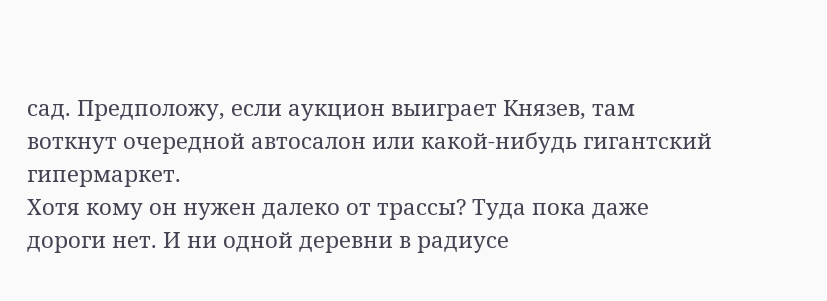сад. Предположу, если аукцион выиграет Князев, там воткнут очередной автосалон или какой-нибудь гигантский гипермаркет.
Хотя кому он нужен далеко от трассы? Туда пока даже дороги нет. И ни одной деревни в радиусе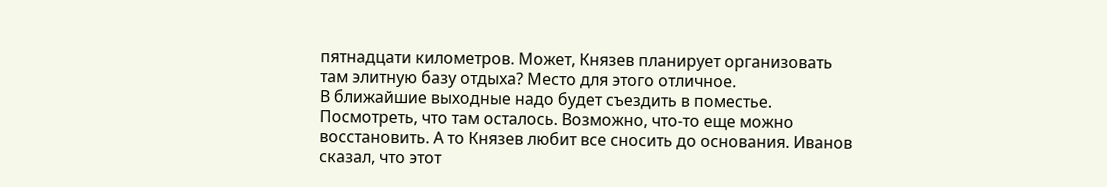пятнадцати километров. Может, Князев планирует организовать там элитную базу отдыха? Место для этого отличное.
В ближайшие выходные надо будет съездить в поместье. Посмотреть, что там осталось. Возможно, что-то еще можно восстановить. А то Князев любит все сносить до основания. Иванов сказал, что этот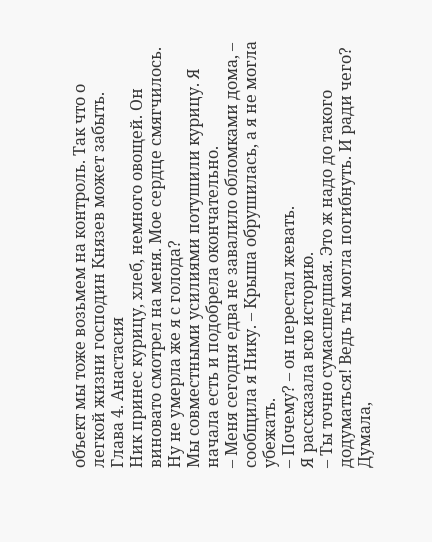объект мы тоже возьмем на контроль. Так что о легкой жизни господин Князев может забыть.
Глава 4. Анастасия
Ник принес курицу, хлеб, немного овощей. Он виновато смотрел на меня. Мое сердце смягчилось. Ну не умерла же я с голода?
Мы совместными усилиями потушили курицу. Я начала есть и подобрела окончательно.
– Меня сегодня едва не завалило обломками дома, – сообщила я Нику. – Крыша обрушилась, а я не могла убежать.
– Почему? – он перестал жевать.
Я рассказала всю историю.
– Ты точно сумасшедшая. Это ж надо до такого додуматься! Ведь ты могла погибнуть. И ради чего? Думала,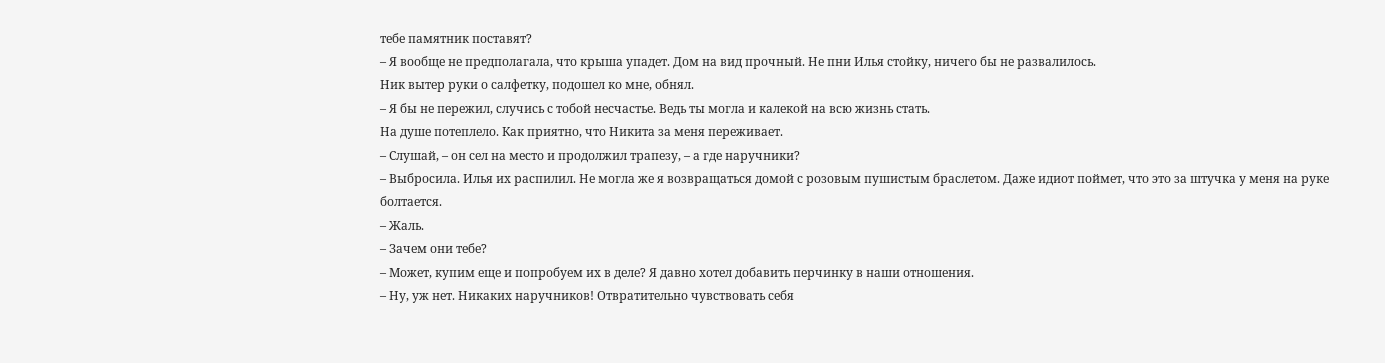тебе памятник поставят?
– Я вообще не предполагала, что крыша упадет. Дом на вид прочный. Не пни Илья стойку, ничего бы не развалилось.
Ник вытер руки о салфетку, подошел ко мне, обнял.
– Я бы не пережил, случись с тобой несчастье. Ведь ты могла и калекой на всю жизнь стать.
На душе потеплело. Как приятно, что Никита за меня переживает.
– Слушай, – он сел на место и продолжил трапезу, – а где наручники?
– Выбросила. Илья их распилил. Не могла же я возвращаться домой с розовым пушистым браслетом. Даже идиот поймет, что это за штучка у меня на руке болтается.
– Жаль.
– Зачем они тебе?
– Может, купим еще и попробуем их в деле? Я давно хотел добавить перчинку в наши отношения.
– Ну, уж нет. Никаких наручников! Отвратительно чувствовать себя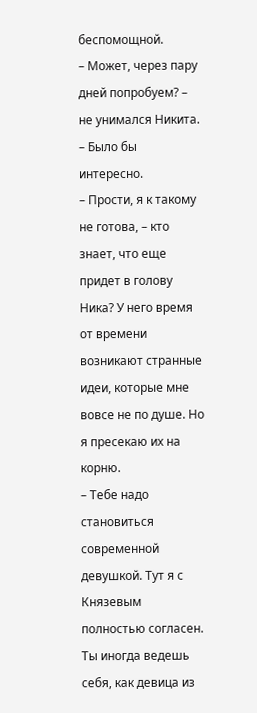беспомощной.
– Может, через пару дней попробуем? – не унимался Никита. – Было бы интересно.
– Прости, я к такому не готова, – кто знает, что еще придет в голову Ника? У него время от времени возникают странные идеи, которые мне вовсе не по душе. Но я пресекаю их на корню.
– Тебе надо становиться современной девушкой. Тут я с Князевым полностью согласен. Ты иногда ведешь себя, как девица из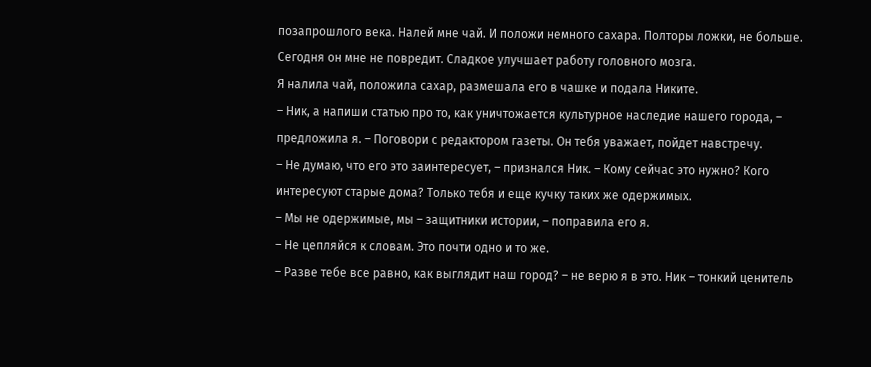позапрошлого века. Налей мне чай. И положи немного сахара. Полторы ложки, не больше. Сегодня он мне не повредит. Сладкое улучшает работу головного мозга.
Я налила чай, положила сахар, размешала его в чашке и подала Никите.
– Ник, а напиши статью про то, как уничтожается культурное наследие нашего города, – предложила я. – Поговори с редактором газеты. Он тебя уважает, пойдет навстречу.
– Не думаю, что его это заинтересует, – признался Ник. – Кому сейчас это нужно? Кого интересуют старые дома? Только тебя и еще кучку таких же одержимых.
– Мы не одержимые, мы – защитники истории, – поправила его я.
– Не цепляйся к словам. Это почти одно и то же.
– Разве тебе все равно, как выглядит наш город? – не верю я в это. Ник – тонкий ценитель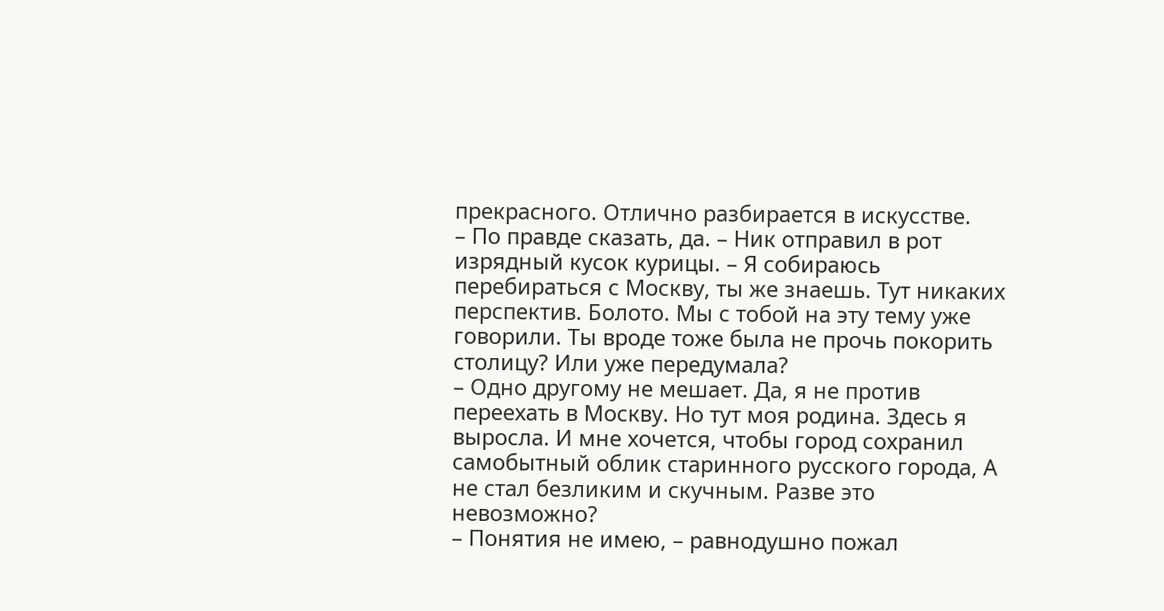прекрасного. Отлично разбирается в искусстве.
– По правде сказать, да. – Ник отправил в рот изрядный кусок курицы. – Я собираюсь перебираться с Москву, ты же знаешь. Тут никаких перспектив. Болото. Мы с тобой на эту тему уже говорили. Ты вроде тоже была не прочь покорить столицу? Или уже передумала?
– Одно другому не мешает. Да, я не против переехать в Москву. Но тут моя родина. Здесь я выросла. И мне хочется, чтобы город сохранил самобытный облик старинного русского города, А не стал безликим и скучным. Разве это невозможно?
– Понятия не имею, – равнодушно пожал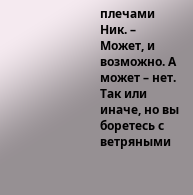плечами Ник. – Может, и возможно. А может – нет. Так или иначе, но вы боретесь с ветряными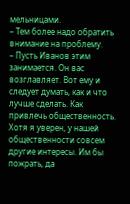мельницами.
– Тем более надо обратить внимание на проблему.
– Пусть Иванов этим занимается. Он вас возглавляет. Вот ему и следует думать, как и что лучше сделать. Как привлечь общественность. Хотя я уверен, у нашей общественности совсем другие интересы. Им бы пожрать, да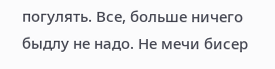погулять. Все, больше ничего быдлу не надо. Не мечи бисер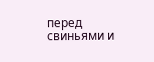перед свиньями и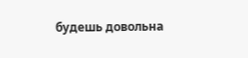будешь довольна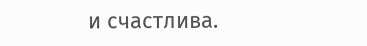и счастлива.